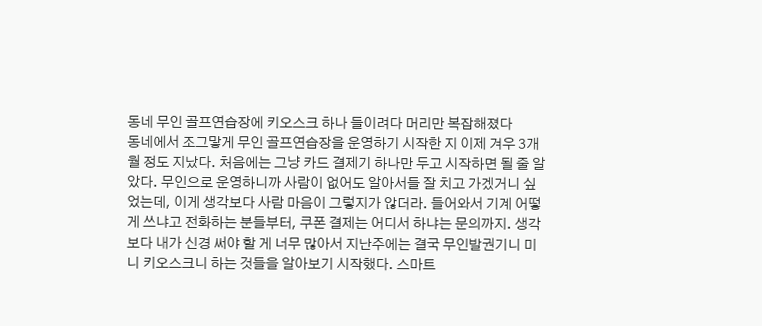동네 무인 골프연습장에 키오스크 하나 들이려다 머리만 복잡해졌다
동네에서 조그맣게 무인 골프연습장을 운영하기 시작한 지 이제 겨우 3개월 정도 지났다. 처음에는 그냥 카드 결제기 하나만 두고 시작하면 될 줄 알았다. 무인으로 운영하니까 사람이 없어도 알아서들 잘 치고 가겠거니 싶었는데, 이게 생각보다 사람 마음이 그렇지가 않더라. 들어와서 기계 어떻게 쓰냐고 전화하는 분들부터, 쿠폰 결제는 어디서 하냐는 문의까지. 생각보다 내가 신경 써야 할 게 너무 많아서 지난주에는 결국 무인발권기니 미니 키오스크니 하는 것들을 알아보기 시작했다. 스마트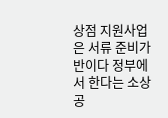상점 지원사업은 서류 준비가 반이다 정부에서 한다는 소상공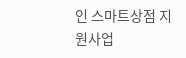인 스마트상점 지원사업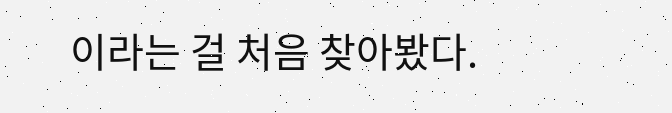이라는 걸 처음 찾아봤다.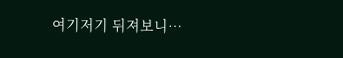여기저기 뒤져보니…